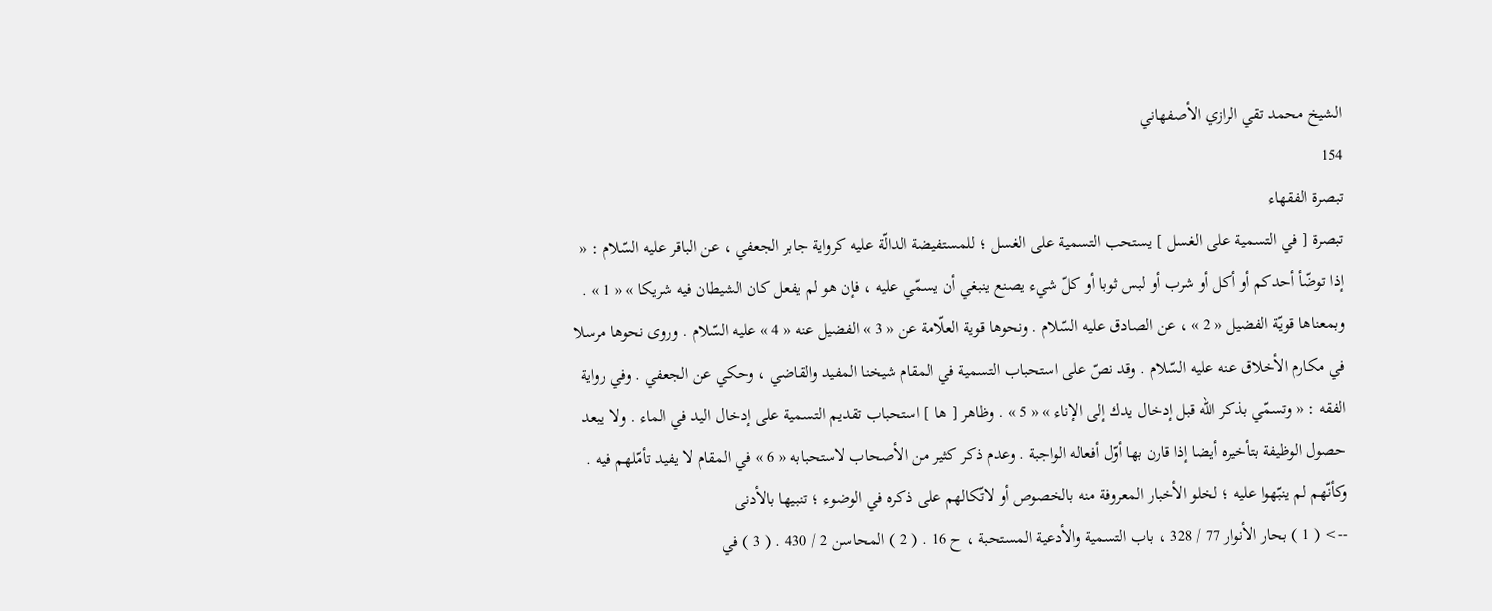الشيخ محمد تقي الرازي الأصفهاني
154
تبصرة الفقهاء
تبصرة [ في التسمية على الغسل ] يستحب التسمية على الغسل ؛ للمستفيضة الدالّة عليه كرواية جابر الجعفي ، عن الباقر عليه السّلام : « إذا توضّأ أحدكم أو أكل أو شرب أو لبس ثوبا أو كلّ شيء يصنع ينبغي أن يسمّي عليه ، فإن هو لم يفعل كان الشيطان فيه شريكا » « 1 » . وبمعناها قويّة الفضيل « 2 » ، عن الصادق عليه السّلام . ونحوها قوية العلّامة عن « 3 » الفضيل عنه « 4 » عليه السّلام . وروى نحوها مرسلا في مكارم الأخلاق عنه عليه السّلام . وقد نصّ على استحباب التسمية في المقام شيخنا المفيد والقاضي ، وحكي عن الجعفي . وفي رواية الفقه : « وتسمّي بذكر اللّه قبل إدخال يدك إلى الإناء » « 5 » . وظاهر [ ها ] استحباب تقديم التسمية على إدخال اليد في الماء . ولا يبعد حصول الوظيفة بتأخيره أيضا إذا قارن بها أوّل أفعاله الواجبة . وعدم ذكر كثير من الأصحاب لاستحبابه « 6 » في المقام لا يفيد تأمّلهم فيه . وكأنّهم لم ينبّهوا عليه ؛ لخلو الأخبار المعروفة منه بالخصوص أو لاتّكالهم على ذكره في الوضوء ؛ تنبيها بالأدنى
--> ( 1 ) بحار الأنوار 77 / 328 ، باب التسمية والأدعية المستحبة ، ح 16 . ( 2 ) المحاسن 2 / 430 . ( 3 ) في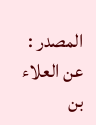المصدر : عن العلاء بن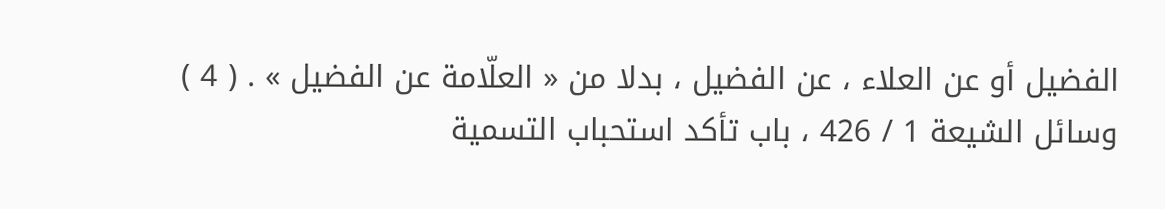الفضيل أو عن العلاء ، عن الفضيل ، بدلا من « العلّامة عن الفضيل » . ( 4 ) وسائل الشيعة 1 / 426 ، باب تأكد استحباب التسمية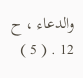والدعاء ، ح 12 . ( 5 )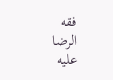فقه الرضا عليه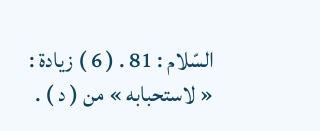السّلام : 81 . ( 6 ) زيادة : « لاستحبابه » من ( د ) .